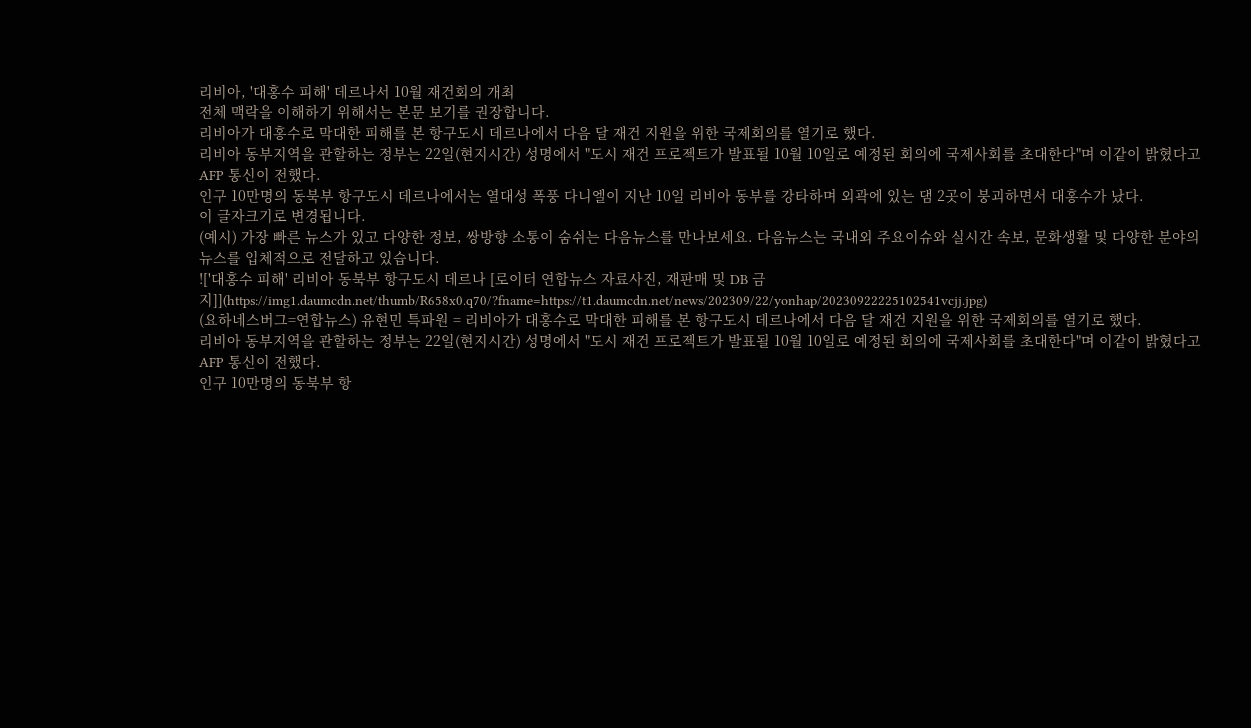리비아, '대홍수 피해' 데르나서 10월 재건회의 개최
전체 맥락을 이해하기 위해서는 본문 보기를 권장합니다.
리비아가 대홍수로 막대한 피해를 본 항구도시 데르나에서 다음 달 재건 지원을 위한 국제회의를 열기로 했다.
리비아 동부지역을 관할하는 정부는 22일(현지시간) 성명에서 "도시 재건 프로젝트가 발표될 10월 10일로 예정된 회의에 국제사회를 초대한다"며 이같이 밝혔다고 AFP 통신이 전했다.
인구 10만명의 동북부 항구도시 데르나에서는 열대성 폭풍 다니엘이 지난 10일 리비아 동부를 강타하며 외곽에 있는 댐 2곳이 붕괴하면서 대홍수가 났다.
이 글자크기로 변경됩니다.
(예시) 가장 빠른 뉴스가 있고 다양한 정보, 쌍방향 소통이 숨쉬는 다음뉴스를 만나보세요. 다음뉴스는 국내외 주요이슈와 실시간 속보, 문화생활 및 다양한 분야의 뉴스를 입체적으로 전달하고 있습니다.
!['대홍수 피해' 리비아 동북부 항구도시 데르나 [로이터 연합뉴스 자료사진, 재판매 및 DB 금지]](https://img1.daumcdn.net/thumb/R658x0.q70/?fname=https://t1.daumcdn.net/news/202309/22/yonhap/20230922225102541vcjj.jpg)
(요하네스버그=연합뉴스) 유현민 특파원 = 리비아가 대홍수로 막대한 피해를 본 항구도시 데르나에서 다음 달 재건 지원을 위한 국제회의를 열기로 했다.
리비아 동부지역을 관할하는 정부는 22일(현지시간) 성명에서 "도시 재건 프로젝트가 발표될 10월 10일로 예정된 회의에 국제사회를 초대한다"며 이같이 밝혔다고 AFP 통신이 전했다.
인구 10만명의 동북부 항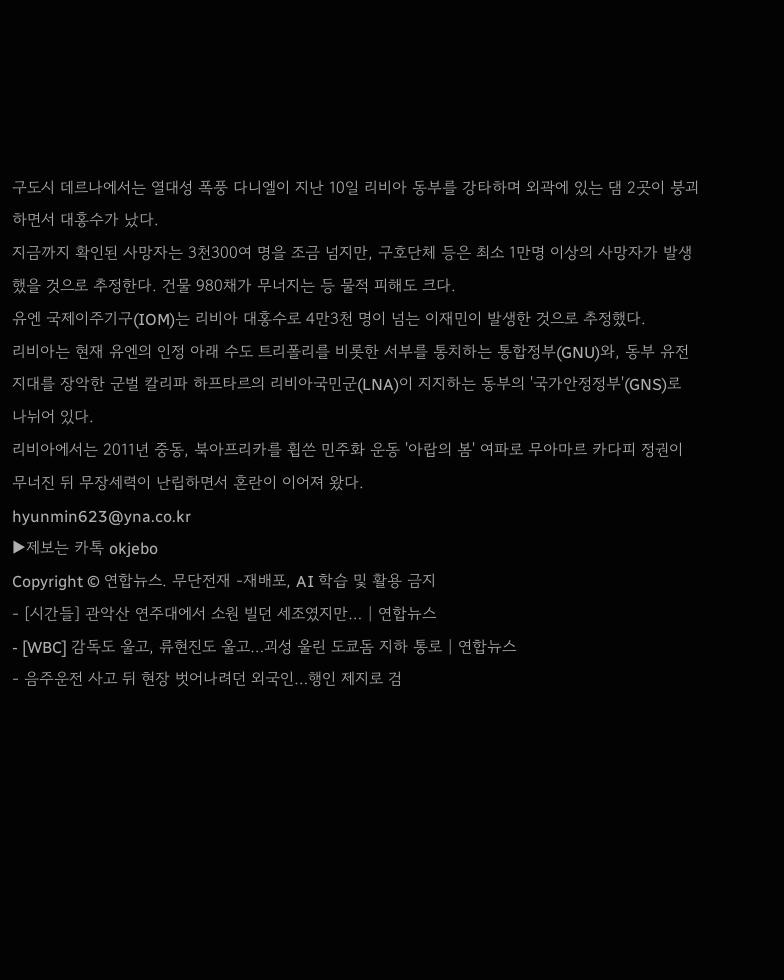구도시 데르나에서는 열대성 폭풍 다니엘이 지난 10일 리비아 동부를 강타하며 외곽에 있는 댐 2곳이 붕괴하면서 대홍수가 났다.
지금까지 확인된 사망자는 3천300여 명을 조금 넘지만, 구호단체 등은 최소 1만명 이상의 사망자가 발생했을 것으로 추정한다. 건물 980채가 무너지는 등 물적 피해도 크다.
유엔 국제이주기구(IOM)는 리비아 대홍수로 4만3천 명이 넘는 이재민이 발생한 것으로 추정했다.
리비아는 현재 유엔의 인정 아래 수도 트리폴리를 비롯한 서부를 통치하는 통합정부(GNU)와, 동부 유전지대를 장악한 군벌 칼리파 하프타르의 리비아국민군(LNA)이 지지하는 동부의 '국가안정정부'(GNS)로 나뉘어 있다.
리비아에서는 2011년 중동, 북아프리카를 휩쓴 민주화 운동 '아랍의 봄' 여파로 무아마르 카다피 정권이 무너진 뒤 무장세력이 난립하면서 혼란이 이어져 왔다.
hyunmin623@yna.co.kr
▶제보는 카톡 okjebo
Copyright © 연합뉴스. 무단전재 -재배포, AI 학습 및 활용 금지
- [시간들] 관악산 연주대에서 소원 빌던 세조였지만… | 연합뉴스
- [WBC] 감독도 울고, 류현진도 울고…괴성 울린 도쿄돔 지하 통로 | 연합뉴스
- 음주운전 사고 뒤 현장 벗어나려던 외국인…행인 제지로 검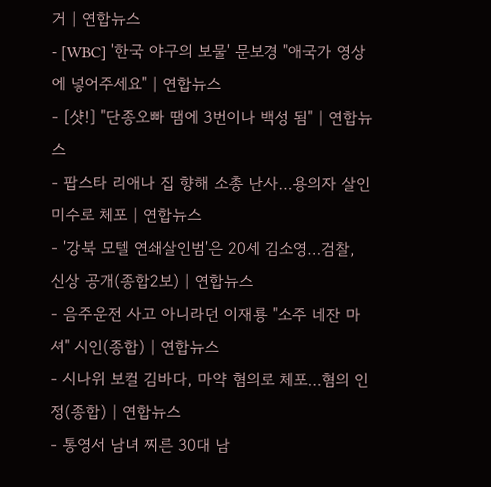거 | 연합뉴스
- [WBC] '한국 야구의 보물' 문보경 "애국가 영상에 넣어주세요" | 연합뉴스
- [샷!] "단종오빠 땜에 3번이나 백성 됨" | 연합뉴스
- 팝스타 리애나 집 향해 소총 난사…용의자 살인미수로 체포 | 연합뉴스
- '강북 모텔 연쇄살인범'은 20세 김소영…검찰, 신상 공개(종합2보) | 연합뉴스
- 음주운전 사고 아니라던 이재룡 "소주 네잔 마셔" 시인(종합) | 연합뉴스
- 시나위 보컬 김바다, 마약 혐의로 체포…혐의 인정(종합) | 연합뉴스
- 통영서 남녀 찌른 30대 남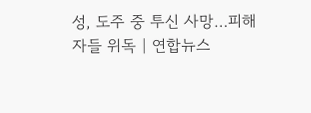성, 도주 중 투신 사망…피해자들 위독 | 연합뉴스